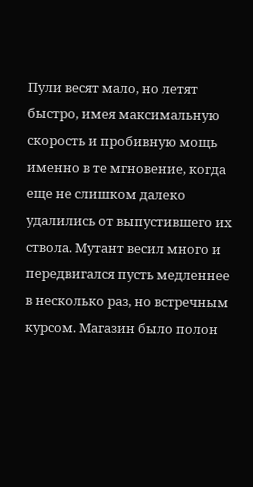Пули весят мало, но летят быстро, имея максимальную скорость и пробивную мощь именно в те мгновение, когда еще не слишком далеко удалились от выпустившего их ствола. Мутант весил много и передвигался пусть медленнее в несколько раз, но встречным курсом. Магазин было полон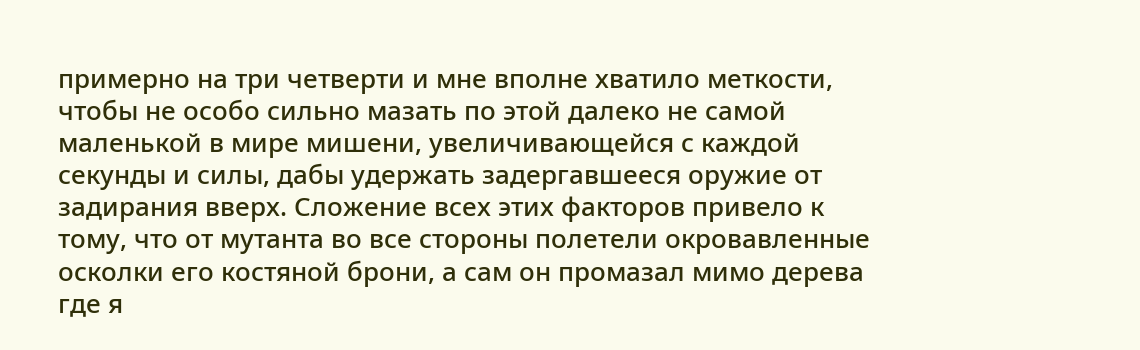примерно на три четверти и мне вполне хватило меткости, чтобы не особо сильно мазать по этой далеко не самой маленькой в мире мишени, увеличивающейся с каждой секунды и силы, дабы удержать задергавшееся оружие от задирания вверх. Сложение всех этих факторов привело к тому, что от мутанта во все стороны полетели окровавленные осколки его костяной брони, а сам он промазал мимо дерева где я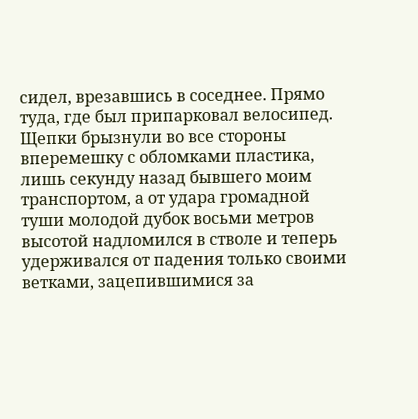сидел, врезавшись в соседнее. Прямо туда, где был припарковал велосипед. Щепки брызнули во все стороны вперемешку с обломками пластика, лишь секунду назад бывшего моим транспортом, а от удара громадной туши молодой дубок восьми метров высотой надломился в стволе и теперь удерживался от падения только своими ветками, зацепившимися за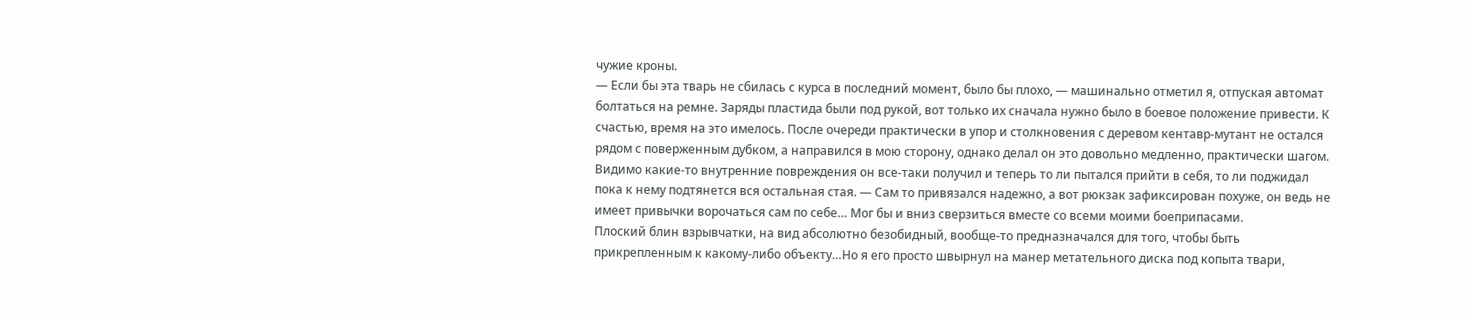чужие кроны.
— Если бы эта тварь не сбилась с курса в последний момент, было бы плохо, — машинально отметил я, отпуская автомат болтаться на ремне. Заряды пластида были под рукой, вот только их сначала нужно было в боевое положение привести. К счастью, время на это имелось. После очереди практически в упор и столкновения с деревом кентавр-мутант не остался рядом с поверженным дубком, а направился в мою сторону, однако делал он это довольно медленно, практически шагом. Видимо какие-то внутренние повреждения он все-таки получил и теперь то ли пытался прийти в себя, то ли поджидал пока к нему подтянется вся остальная стая. — Сам то привязался надежно, а вот рюкзак зафиксирован похуже, он ведь не имеет привычки ворочаться сам по себе… Мог бы и вниз сверзиться вместе со всеми моими боеприпасами.
Плоский блин взрывчатки, на вид абсолютно безобидный, вообще-то предназначался для того, чтобы быть прикрепленным к какому-либо объекту…Но я его просто швырнул на манер метательного диска под копыта твари,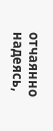отчаянно надеясь,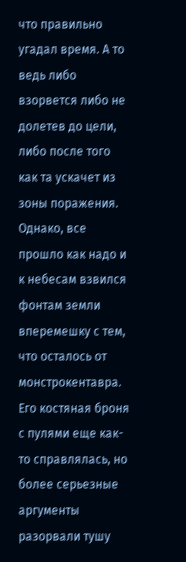что правильно угадал время. А то ведь либо взорвется либо не долетев до цели, либо после того как та ускачет из зоны поражения. Однако, все прошло как надо и к небесам взвился фонтам земли вперемешку с тем, что осталось от монстрокентавра. Его костяная броня с пулями еще как-то справлялась, но более серьезные аргументы разорвали тушу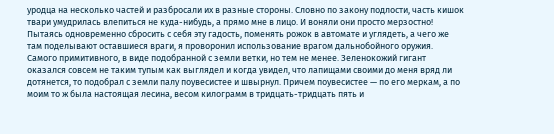уродца на несколько частей и разбросали их в разные стороны. Словно по закону подлости, часть кишок твари умудрилась влепиться не куда-нибудь, а прямо мне в лицо. И воняли они просто мерзостно!
Пытаясь одновременно сбросить с себя эту гадость, поменять рожок в автомате и углядеть, а чего же там поделывают оставшиеся враги, я проворонил использование врагом дальнобойного оружия. Самого примитивного, в виде подобранной с земли ветки, но тем не менее. Зеленокожий гигант оказался совсем не таким тупым как выглядел и когда увидел, что лапищами своими до меня вряд ли дотянется, то подобрал с земли палу поувесистее и швырнул. Причем поувесистее — по его меркам, а по моим то ж была настоящая лесина, весом килограмм в тридцать-тридцать пять и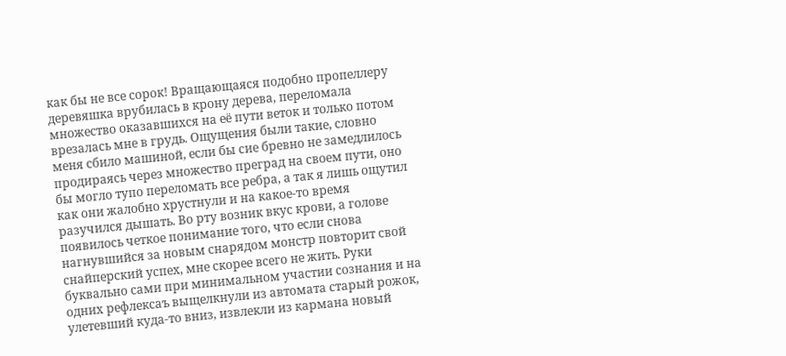как бы не все сорок! Вращающаяся подобно пропеллеру деревяшка врубилась в крону дерева, переломала множество оказавшихся на её пути веток и только потом врезалась мне в грудь. Ощущения были такие, словно меня сбило машиной, если бы сие бревно не замедлилось продираясь через множество преград на своем пути, оно бы могло тупо переломать все ребра, а так я лишь ощутил как они жалобно хрустнули и на какое-то время разучился дышать. Во рту возник вкус крови, а голове появилось четкое понимание того, что если снова нагнувшийся за новым снарядом монстр повторит свой снайперский успех, мне скорее всего не жить. Руки буквально сами при минимальном участии сознания и на одних рефлексаъ выщелкнули из автомата старый рожок, улетевший куда-то вниз, извлекли из кармана новый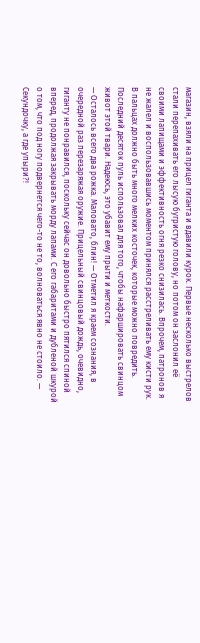магазин, взяли на прицел гиганта и вдавили курок. Первые несколько выстрелов стали перепахивать его лысую бугристую голову, но потом он заслонил её своими лапищами и эффективность огня резко снизилась. Впрочем, патронов я не жалел и воспользовавшись моментом принялся расстреливать ему кисти рук. В пальцах должно быть много мелких косточек, которые можно повредить. Последний десяток пуль использовал для того, чтобы нафаршировать свинцом живот этой твари. Надеюсь, это убавит ему прыти и меткости.
— Осталось всего два рожка. Маловато, блин! — Отметил я краем сознания, в очередной раз перезаряжая оружие. Прицельный свинцовый дождь, очевидно, гиганту не понравился, поскольку сейчас он довольно быстро пятился спиной вперед, продолжая закрывать морду лапами. С его габаритами и дубленой шкурой о том, что под ногу подвернется чего-то не то, волноваться явно не стоило. — Секундочку, а где упыри?!